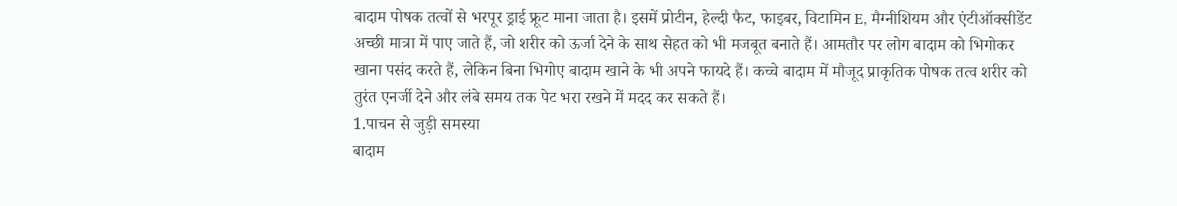बादाम पोषक तत्वों से भरपूर ड्राई फ्रूट माना जाता है। इसमें प्रोटीन, हेल्दी फैट, फाइबर, विटामिन E, मैग्नीशियम और एंटीऑक्सीडेंट अच्छी मात्रा में पाए जाते हैं, जो शरीर को ऊर्जा देने के साथ सेहत को भी मजबूत बनाते हैं। आमतौर पर लोग बादाम को भिगोकर खाना पसंद करते हैं, लेकिन बिना भिगोए बादाम खाने के भी अपने फायदे हैं। कच्चे बादाम में मौजूद प्राकृतिक पोषक तत्व शरीर को तुरंत एनर्जी देने और लंबे समय तक पेट भरा रखने में मदद कर सकते हैं।
1.पाचन से जुड़ी समस्या
बादाम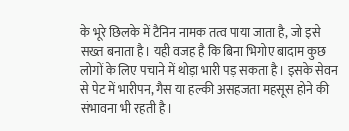के भूरे छिलके में टैनिन नामक तत्व पाया जाता है, जो इसे सख्त बनाता है। यही वजह है कि बिना भिगोए बादाम कुछ लोगों के लिए पचाने में थोड़ा भारी पड़ सकता है। इसके सेवन से पेट में भारीपन, गैस या हल्की असहजता महसूस होने की संभावना भी रहती है।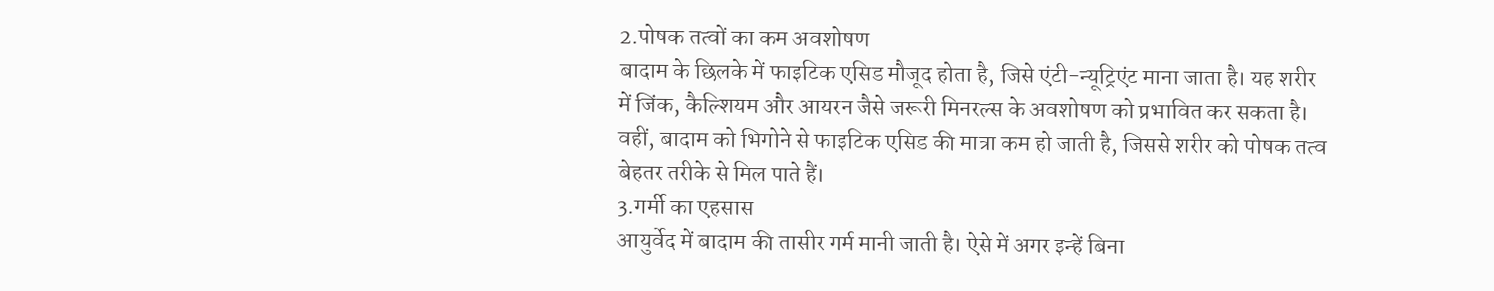2.पोषक तत्वों का कम अवशोषण
बादाम के छिलके में फाइटिक एसिड मौजूद होता है, जिसे एंटी-न्यूट्रिएंट माना जाता है। यह शरीर में जिंक, कैल्शियम और आयरन जैसे जरूरी मिनरल्स के अवशोषण को प्रभावित कर सकता है। वहीं, बादाम को भिगोने से फाइटिक एसिड की मात्रा कम हो जाती है, जिससे शरीर को पोषक तत्व बेहतर तरीके से मिल पाते हैं।
3.गर्मी का एहसास
आयुर्वेद में बादाम की तासीर गर्म मानी जाती है। ऐसे में अगर इन्हें बिना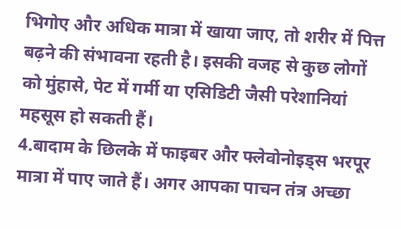भिगोए और अधिक मात्रा में खाया जाए, तो शरीर में पित्त बढ़ने की संभावना रहती है। इसकी वजह से कुछ लोगों को मुंहासे, पेट में गर्मी या एसिडिटी जैसी परेशानियां महसूस हो सकती हैं।
4.बादाम के छिलके में फाइबर और फ्लेवोनोइड्स भरपूर मात्रा में पाए जाते हैं। अगर आपका पाचन तंत्र अच्छा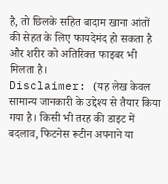है, तो छिलके सहित बादाम खाना आंतों की सेहत के लिए फायदेमंद हो सकता है और शरीर को अतिरिक्त फाइबर भी मिलता है।
Disclaimer: (यह लेख केवल सामान्य जानकारी के उद्देश्य से तैयार किया गया है। किसी भी तरह की डाइट में बदलाव, फिटनेस रूटीन अपनाने या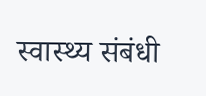स्वास्थ्य संबंधी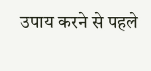उपाय करने से पहले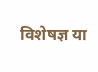विशेषज्ञ या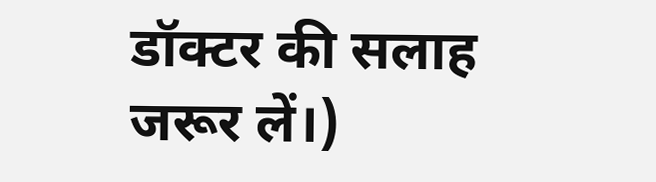डॉक्टर की सलाह जरूर लें।)